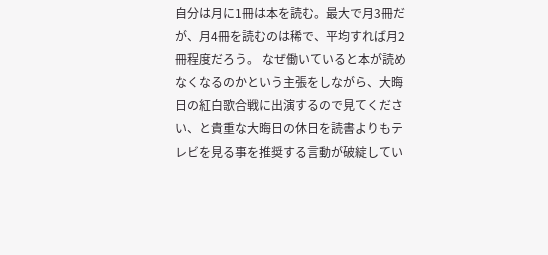自分は月に1冊は本を読む。最大で月3冊だが、月4冊を読むのは稀で、平均すれば月2冊程度だろう。 なぜ働いていると本が読めなくなるのかという主張をしながら、大晦日の紅白歌合戦に出演するので見てください、と貴重な大晦日の休日を読書よりもテレビを見る事を推奨する言動が破綻してい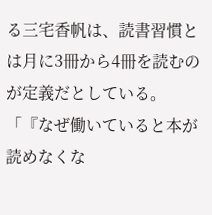る三宅香帆は、読書習慣とは月に3冊から4冊を読むのが定義だとしている。 「『なぜ働いていると本が読めなくな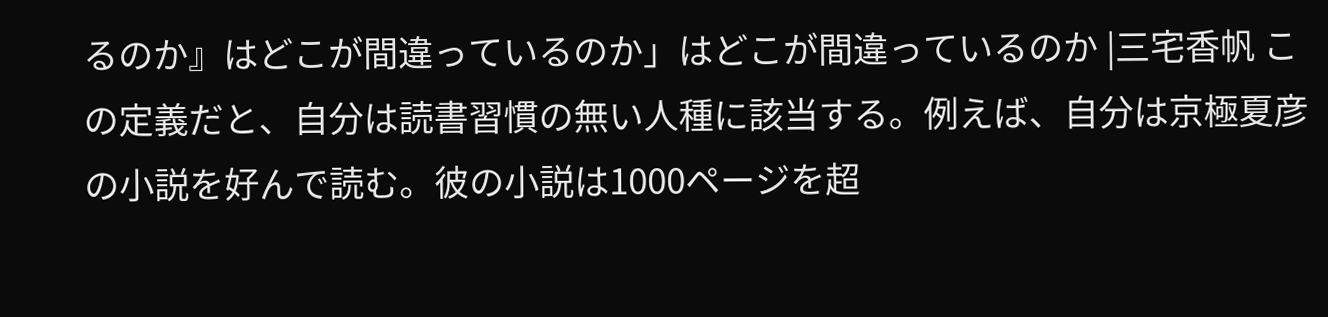るのか』はどこが間違っているのか」はどこが間違っているのか |三宅香帆 この定義だと、自分は読書習慣の無い人種に該当する。例えば、自分は京極夏彦の小説を好んで読む。彼の小説は1000ページを超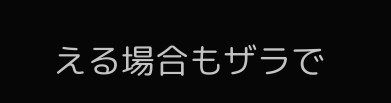える場合もザラで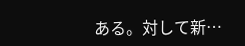ある。対して新…